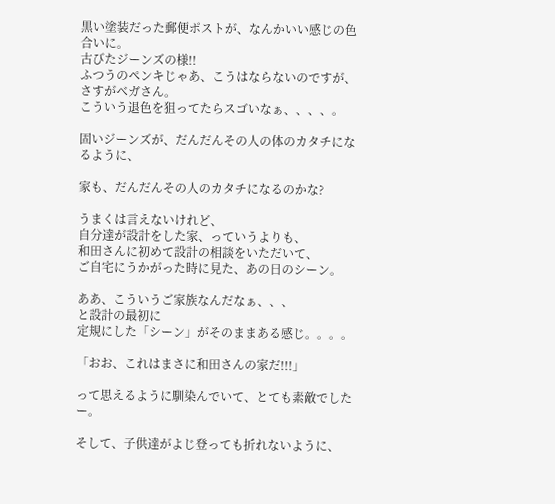黒い塗装だった郵便ポストが、なんかいい感じの色合いに。
古びたジーンズの様!!
ふつうのペンキじゃあ、こうはならないのですが、さすがベガさん。
こういう退色を狙ってたらスゴいなぁ、、、、。

固いジーンズが、だんだんその人の体のカタチになるように、

家も、だんだんその人のカタチになるのかな?

うまくは言えないけれど、
自分達が設計をした家、っていうよりも、
和田さんに初めて設計の相談をいただいて、
ご自宅にうかがった時に見た、あの日のシーン。

ああ、こういうご家族なんだなぁ、、、
と設計の最初に
定規にした「シーン」がそのままある感じ。。。。

「おお、これはまさに和田さんの家だ!!!」

って思えるように馴染んでいて、とても素敵でしたー。

そして、子供達がよじ登っても折れないように、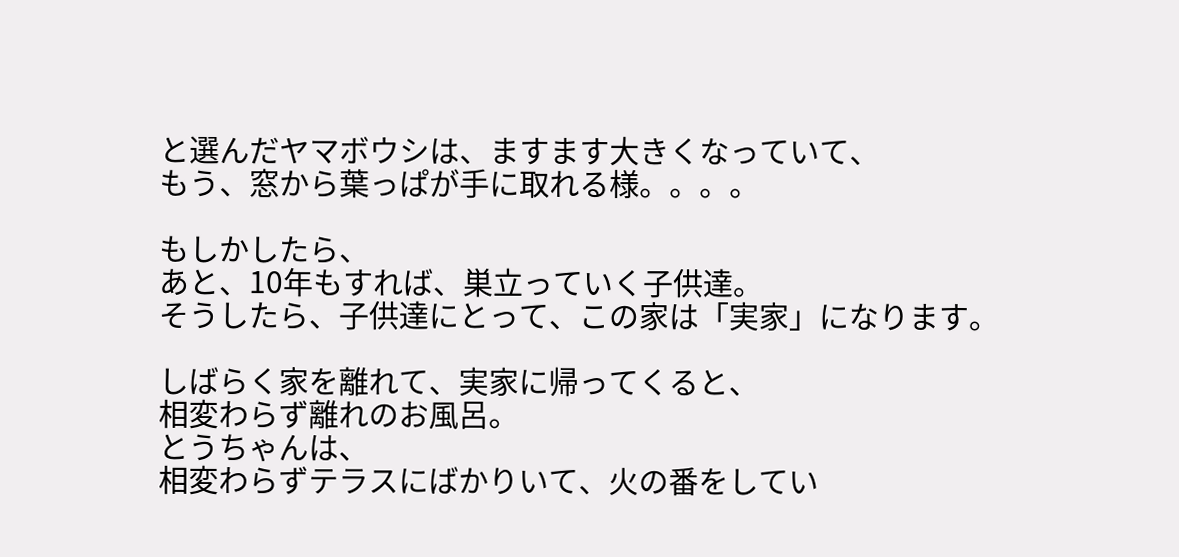と選んだヤマボウシは、ますます大きくなっていて、
もう、窓から葉っぱが手に取れる様。。。。

もしかしたら、
あと、10年もすれば、巣立っていく子供達。
そうしたら、子供達にとって、この家は「実家」になります。

しばらく家を離れて、実家に帰ってくると、
相変わらず離れのお風呂。
とうちゃんは、
相変わらずテラスにばかりいて、火の番をしてい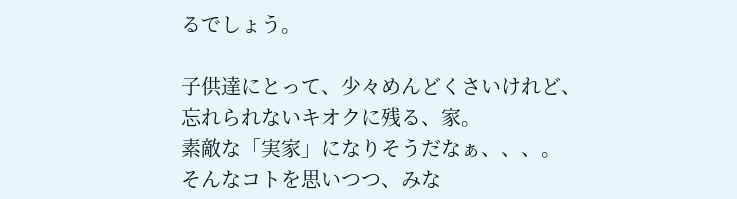るでしょう。

子供達にとって、少々めんどくさいけれど、
忘れられないキオクに残る、家。
素敵な「実家」になりそうだなぁ、、、。
そんなコトを思いつつ、みな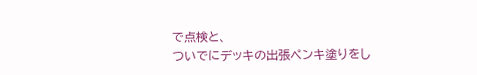で点検と、
ついでにデッキの出張ペンキ塗りをし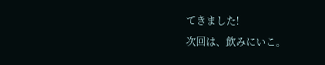てきました!
次回は、飲みにいこ。